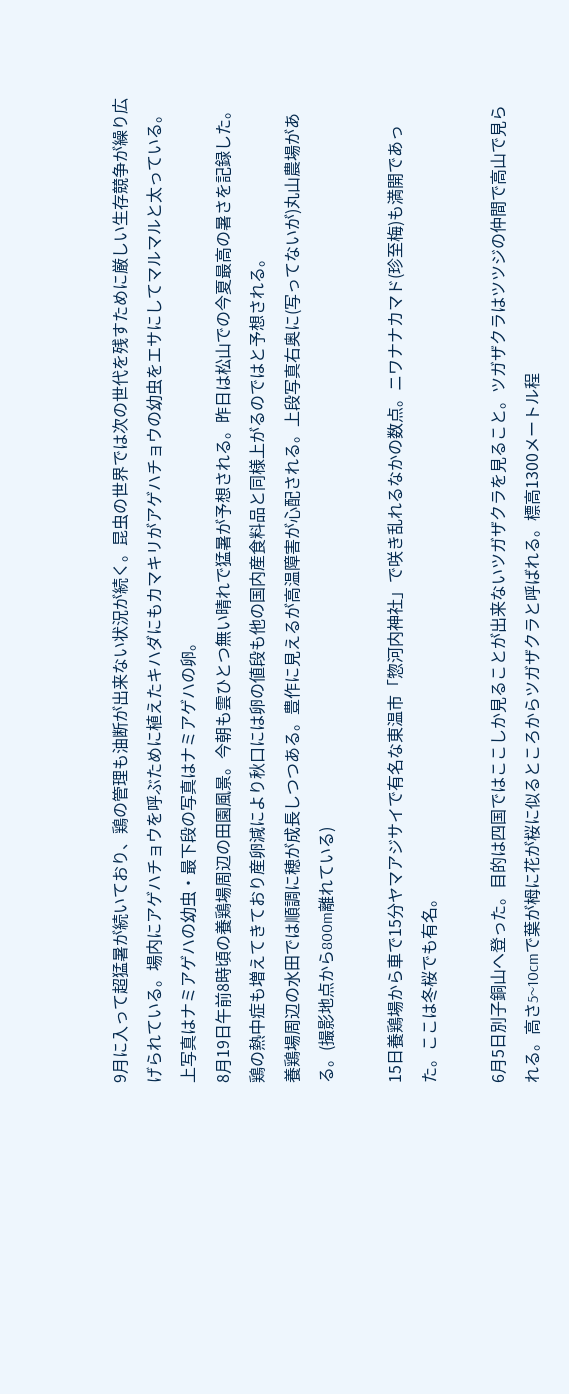9月に入って超猛暑が続いており、鶏の管理も油断が出来ない状況が続く。昆虫の世界では次の世代を残すために厳しい生存競争が繰り広げられている。場内にアゲハチョウを呼ぶために植えたキハダにもカマキリがアゲハチョウの幼虫をエサにしてマルマルと太っている。上写真はナミアゲハの幼虫・最下段の写真はナミアゲハの卵。
8月19日午前8時頃の養鶏場周辺の田園風景。今朝も雲ひとつ無い晴れで猛暑が予想される。昨日は松山での今夏最高の暑さを記録した。鶏の熱中症も増えてきており産卵減により秋口には卵の値段も他の国内産食料品と同様上がるのではと予想される。
養鶏場周辺の水田では順調に穂が成長しつつある。豊作に見えるが高温障害が心配される。上段写真右奥に(写ってないが)丸山農場がある。(撮影地点から800m離れている)

15日養鶏場から車で15分ヤマアジサイで有名な東温市「惣河内神社」で咲き乱れるなかの数点。ニワナナカマド(珍至梅)も満開であった。ここは冬桜でも有名。

6月5日別子銅山へ登った。目的は四国ではここしか見ることが出来ないツガザクラを見ること。ツガザクラはツツジの仲間で高山で見られる。高さ5~10cmで葉が栂に花が桜に似るところからツガザクラと呼ばれる。標高1300メートル程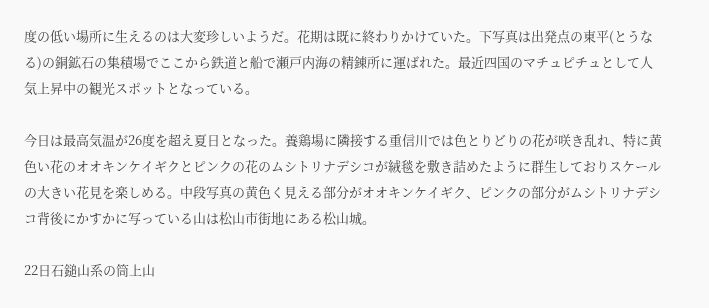度の低い場所に生えるのは大変珍しいようだ。花期は既に終わりかけていた。下写真は出発点の東平(とうなる)の銅鉱石の集積場でここから鉄道と船で瀬戸内海の精錬所に運ばれた。最近四国のマチュピチュとして人気上昇中の観光スポットとなっている。

今日は最高気温が26度を超え夏日となった。養鶏場に隣接する重信川では色とりどりの花が咲き乱れ、特に黄色い花のオオキンケイギクとピンクの花のムシトリナデシコが絨毯を敷き詰めたように群生しておりスケールの大きい花見を楽しめる。中段写真の黄色く見える部分がオオキンケイギク、ピンクの部分がムシトリナデシコ背後にかすかに写っている山は松山市街地にある松山城。

22日石鎚山系の筒上山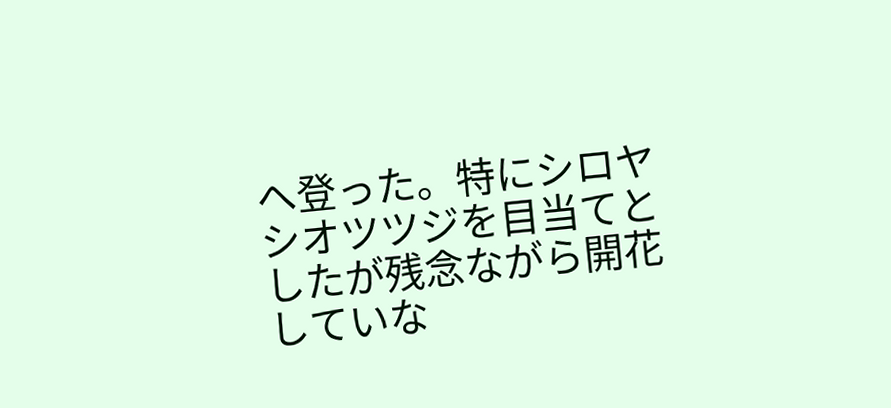へ登った。特にシロヤシオツツジを目当てとしたが残念ながら開花していな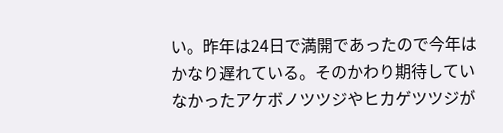い。昨年は24日で満開であったので今年はかなり遅れている。そのかわり期待していなかったアケボノツツジやヒカゲツツジが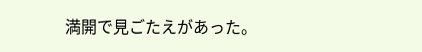満開で見ごたえがあった。